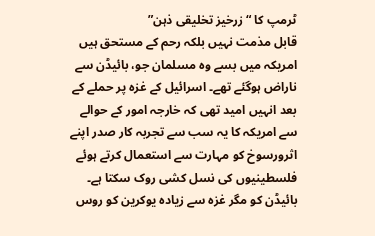ٹرمپ کا “زرخیز تخلیقی ذہن”
قابل مذمت نہیں بلکہ رحم کے مستحق ہیں امریکہ میں بسے وہ مسلمان جو، بائیڈن سے ناراض ہوگئے تھے۔ اسرائیل کے غزہ پر حملے کے بعد انہیں امید تھی کہ خارجہ امور کے حوالے سے امریکہ کا یہ سب سے تجربہ کار صدر اپنے اثرورسوخ کو مہارت سے استعمال کرتے ہوئے فلسطینیوں کی نسل کشی روک سکتا ہے۔ بائیڈن کو مگر غزہ سے زیادہ یوکرین کو روس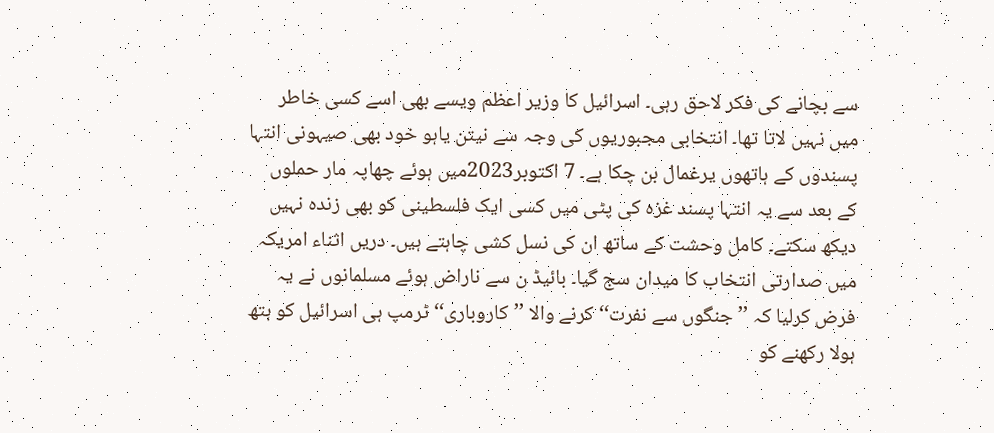سے بچانے کی فکر لاحق رہی۔ اسرائیل کا وزیر اعظم ویسے بھی اسے کسی خاطر میں نہیں لاتا تھا۔ انتخابی مجبوریوں کی وجہ سے نیتن یاہو خود بھی صیہونی انتہا پسندوں کے ہاتھوں یرغمال بن چکا ہے۔ 7 اکتوبر2023میں ہوئے چھاپہ مار حملوں کے بعد سے یہ انتہا پسند غزہ کی پٹی میں کسی ایک فلسطینی کو بھی زندہ نہیں دیکھ سکتے۔ کامل وحشت کے ساتھ ان کی نسل کشی چاہتے ہیں۔ دریں اثناء امریکہ میں صدارتی انتخاب کا میدان سج گیا۔ بائیڈ ن سے ناراض ہوئے مسلمانوں نے یہ فرض کرلیا کہ ’’جنگوں سے نفرت‘‘ کرنے والا ’’کاروباری‘‘ ٹرمپ ہی اسرائیل کو ہتھ ہولا رکھنے کو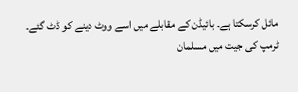مائل کرسکتا ہے۔ بائیڈن کے مقابلے میں اسے ووٹ دینے کو ڈٹ گئے۔
ٹرمپ کی جیت میں مسلمان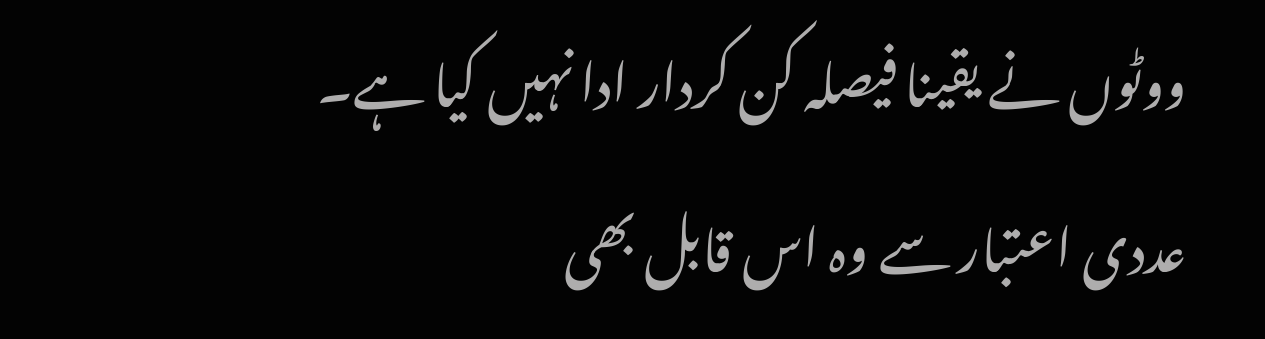ووٹوں نے یقینا فیصلہ کن کردار ادا نہیں کیا ہے۔ عددی اعتبار سے وہ اس قابل بھی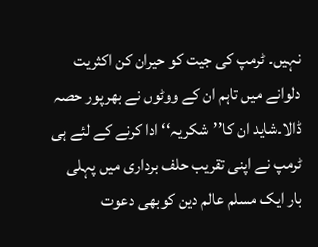نہیں۔ ٹرمپ کی جیت کو حیران کن اکثریت دلوانے میں تاہم ان کے ووٹوں نے بھرپور حصہ ڈالا۔شاید ان کا’’شکریہ‘‘ ادا کرنے کے لئے ہی ٹرمپ نے اپنی تقریب حلف برداری میں پہلی بار ایک مسلم عالم دین کوبھی دعوت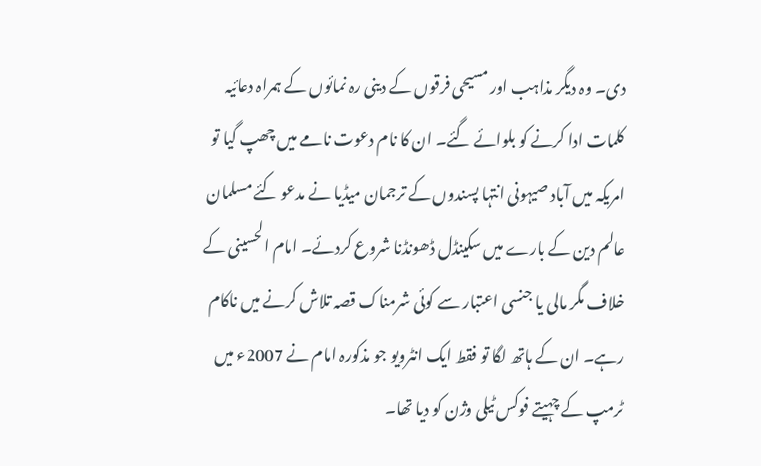دی۔ وہ دیگر مذاہب اور مسیحی فرقوں کے دینی رہ نمائوں کے ہمراہ دعائیہ کلمات ادا کرنے کو بلوائے گئے۔ ان کا نام دعوت نامے میں چھپ گیا تو امریکہ میں آباد صیہونی انتہا پسندوں کے ترجمان میڈیا نے مدعو کئے مسلمان عالم دین کے بارے میں سکینڈل ڈھونڈنا شروع کردئے۔ امام الحسینی کے خلاف مگر مالی یا جنسی اعتبار سے کوئی شرمناک قصہ تلاش کرنے میں ناکام رہے۔ ان کے ہاتھ لگا تو فقط ایک انٹرویو جو مذکورہ امام نے 2007ء میں ٹرمپ کے چہیتے فوکس ٹیلی وژن کو دیا تھا۔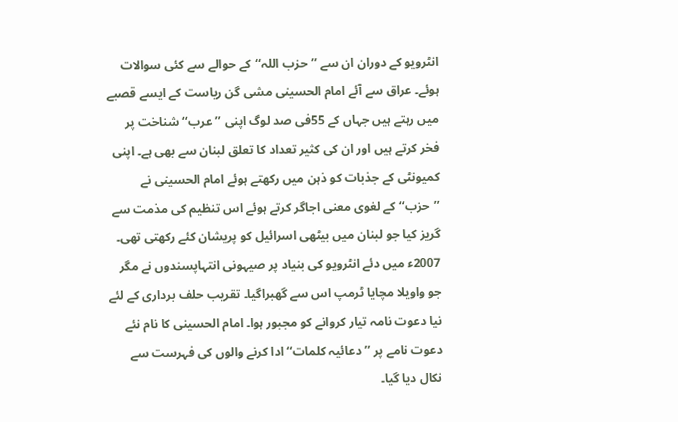انٹرویو کے دوران ان سے ’’حزب اللہ‘‘کے حوالے سے کئی سوالات ہوئے۔ عراق سے آئے امام الحسینی مشی گن ریاست کے ایسے قصبے میں رہتے ہیں جہاں کے 55فی صد لوگ اپنی ’’عرب‘‘ شناخت پر فخر کرتے ہیں اور ان کی کثیر تعداد کا تعلق لبنان سے بھی ہے۔ اپنی کمیونٹی کے جذبات کو ذہن میں رکھتے ہوئے امام الحسینی نے ’’حزب‘‘ کے لغوی معنی اجاگر کرتے ہوئے اس تنظیم کی مذمت سے گریز کیا جو لبنان میں بیٹھی اسرائیل کو پریشان کئے رکھتی تھی۔ 2007ء میں دئے انٹرویو کی بنیاد پر صیہونی انتہاپسندوں نے مگر جو واویلا مچایا ٹرمپ اس سے گھبراگیا۔ تقریب حلف برداری کے لئے نیا دعوت نامہ تیار کروانے کو مجبور ہوا۔ امام الحسینی کا نام نئے دعوت نامے پر ’’دعائیہ کلمات‘‘ ادا کرنے والوں کی فہرست سے نکال دیا گیا۔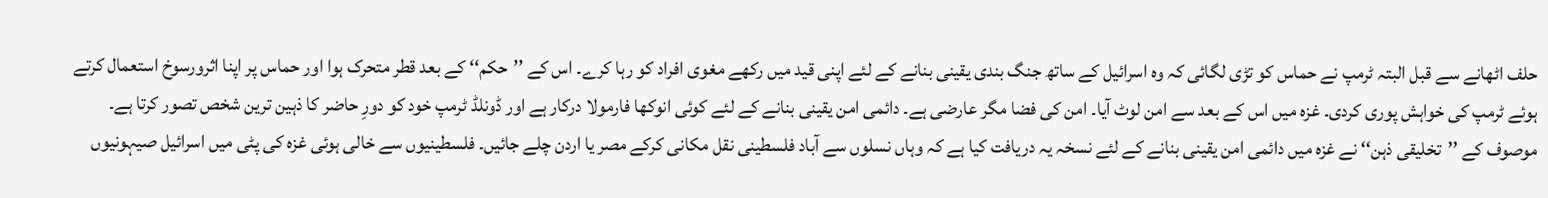حلف اٹھانے سے قبل البتہ ٹرمپ نے حماس کو تڑی لگائی کہ وہ اسرائیل کے ساتھ جنگ بندی یقینی بنانے کے لئے اپنی قید میں رکھے مغوی افراد کو رہا کرے۔ اس کے ’’حکم‘‘ کے بعد قطر متحرک ہوا اور حماس پر اپنا اثرورسوخ استعمال کرتے ہوئے ٹرمپ کی خواہش پوری کردی۔ غزہ میں اس کے بعد سے امن لوٹ آیا۔ امن کی فضا مگر عارضی ہے۔ دائمی امن یقینی بنانے کے لئے کوئی انوکھا فارمولا درکار ہے اور ڈونلڈ ٹرمپ خود کو دورِ حاضر کا ذہین ترین شخص تصور کرتا ہے۔
موصوف کے ’’تخلیقی ذہن‘‘ نے غزہ میں دائمی امن یقینی بنانے کے لئے نسخہ یہ دریافت کیا ہے کہ وہاں نسلوں سے آباد فلسطینی نقل مکانی کرکے مصر یا اردن چلے جائیں۔ فلسطینیوں سے خالی ہوئی غزہ کی پٹی میں اسرائیل صیہونیوں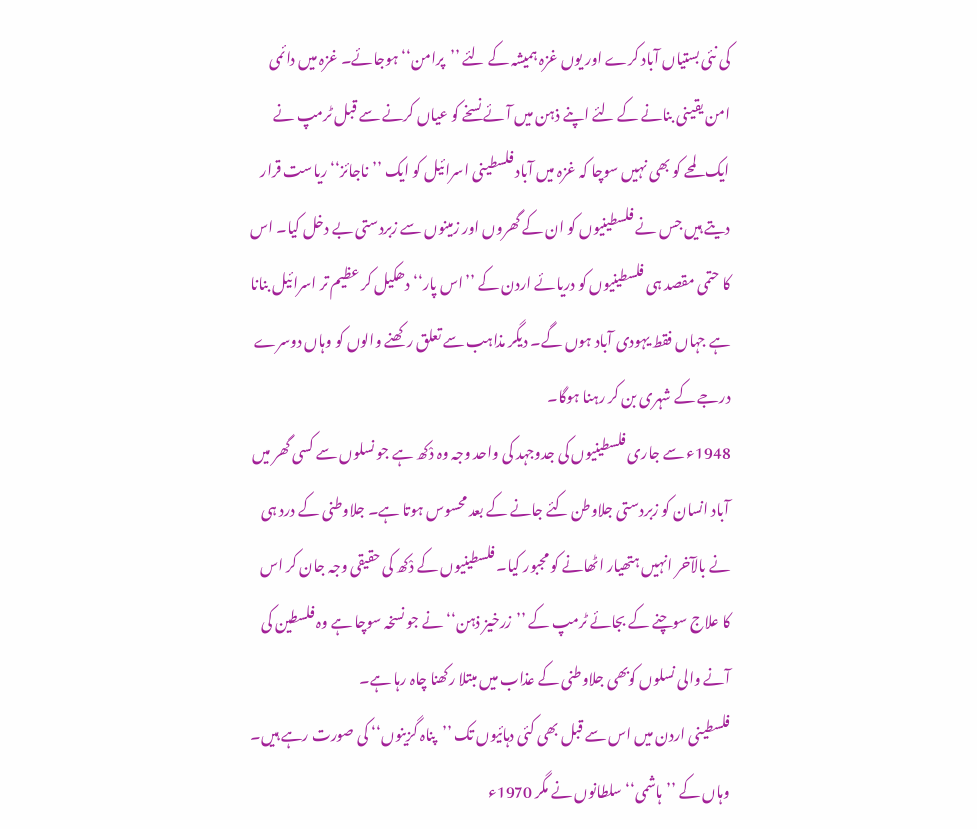کی نئی بستیاں آباد کرے اور یوں غزہ ہمیشہ کے لئے ’’پرامن‘‘ ہوجائے۔ غزہ میں دائمی امن یقینی بنانے کے لئے اپنے ذہن میں آئے نسخے کو عیاں کرنے سے قبل ٹرمپ نے ایک لمحے کو بھی نہیں سوچا کہ غزہ میں آباد فلسطینی اسرائیل کو ایک ’’ناجائز‘‘ ریاست قرار دیتے ہیں جس نے فلسطینیوں کو ان کے گھروں اور زمینوں سے زبردستی بے دخل کیا۔ اس کا حتمی مقصد ہی فلسطینیوں کو دریائے اردن کے ’’اس پار‘‘ دھکیل کر عظیم تر اسرائیل بنانا ہے جہاں فقط یہودی آباد ہوں گے۔ دیگر مذاہب سے تعلق رکھنے والوں کو وہاں دوسرے درجے کے شہری بن کر رہنا ہوگا۔
1948ء سے جاری فلسطینیوں کی جدوجہد کی واحد وجہ وہ دْکھ ہے جو نسلوں سے کسی گھر میں آباد انسان کو زبردستی جلاوطن کئے جانے کے بعد محسوس ہوتا ہے۔ جلاوطنی کے درد ہی نے بالآخر انہیں ہتھیار اٹھانے کو مجبور کیا۔ فلسطینیوں کے دْکھ کی حقیقی وجہ جان کر اس کا علاج سوچنے کے بجائے ٹرمپ کے ’’زرخیز ذہن‘‘ نے جو نسخہ سوچا ہے وہ فلسطین کی آنے والی نسلوں کوبھی جلاوطنی کے عذاب میں مبتلا رکھنا چاہ رہا ہے۔
فلسطینی اردن میں اس سے قبل بھی کئی دہائیوں تک ’’پناہ گزینوں‘‘ کی صورت رہے ہیں۔ وہاں کے ’’ہاشمی‘‘ سلطانوں نے مگر 1970ء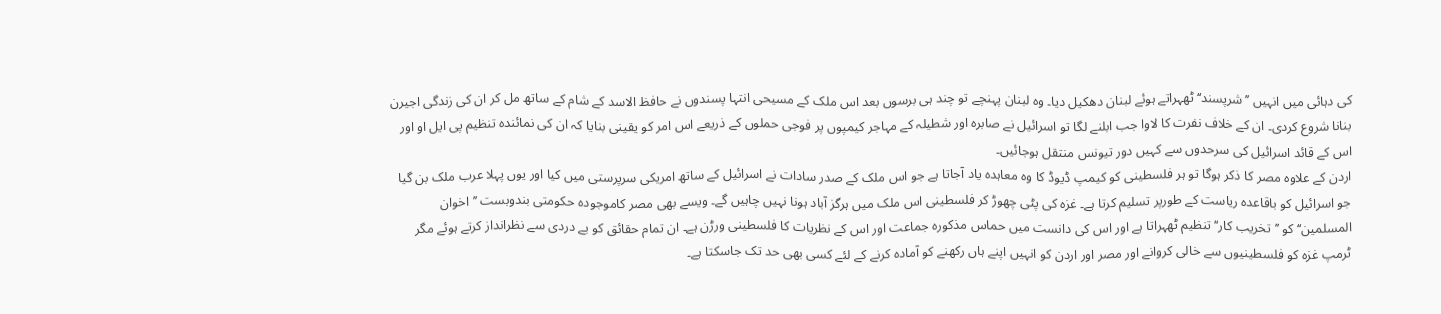کی دہائی میں انہیں ’’شرپسند‘‘ ٹھہراتے ہوئے لبنان دھکیل دیا۔ وہ لبنان پہنچے تو چند ہی برسوں بعد اس ملک کے مسیحی انتہا پسندوں نے حافظ الاسد کے شام کے ساتھ مل کر ان کی زندگی اجیرن بنانا شروع کردی۔ ان کے خلاف نفرت کا لاوا جب ابلنے لگا تو اسرائیل نے صابرہ اور شطیلہ کے مہاجر کیمپوں پر فوجی حملوں کے ذریعے اس امر کو یقینی بنایا کہ ان کی نمائندہ تنظیم پی ایل او اور اس کے قائد اسرائیل کی سرحدوں سے کہیں دور تیونس منتقل ہوجائیں۔
اردن کے علاوہ مصر کا ذکر ہوگا تو ہر فلسطینی کو کیمپ ڈیوڈ کا وہ معاہدہ یاد آجاتا ہے جو اس ملک کے صدر سادات نے اسرائیل کے ساتھ امریکی سرپرستی میں کیا اور یوں پہلا عرب ملک بن گیا جو اسرائیل کو باقاعدہ ریاست کے طورپر تسلیم کرتا ہے۔ غزہ کی پٹی چھوڑ کر فلسطینی اس ملک میں ہرگز آباد ہونا نہیں چاہیں گے۔ ویسے بھی مصر کاموجودہ حکومتی بندوبست ’’اخوان المسلمین‘‘ کو ’’تخریب کار‘‘ تنظیم ٹھہراتا ہے اور اس کی دانست میں حماس مذکورہ جماعت اور اس کے نظریات کا فلسطینی ورڑن ہے۔ ان تمام حقائق کو بے دردی سے نظرانداز کرتے ہوئے مگر ٹرمپ غزہ کو فلسطینیوں سے خالی کروانے اور مصر اور اردن کو انہیں اپنے ہاں رکھنے کو آمادہ کرنے کے لئے کسی بھی حد تک جاسکتا ہے۔